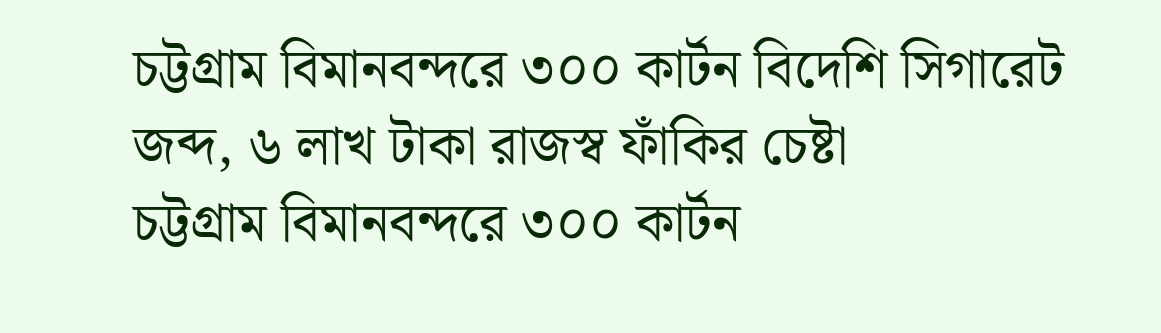চট্টগ্রাম বিমানবন্দরে ৩০০ কার্টন বিদেশি সিগারেট জব্দ, ৬ লাখ টাকা রাজস্ব ফাঁকির চেষ্টা
চট্টগ্রাম বিমানবন্দরে ৩০০ কার্টন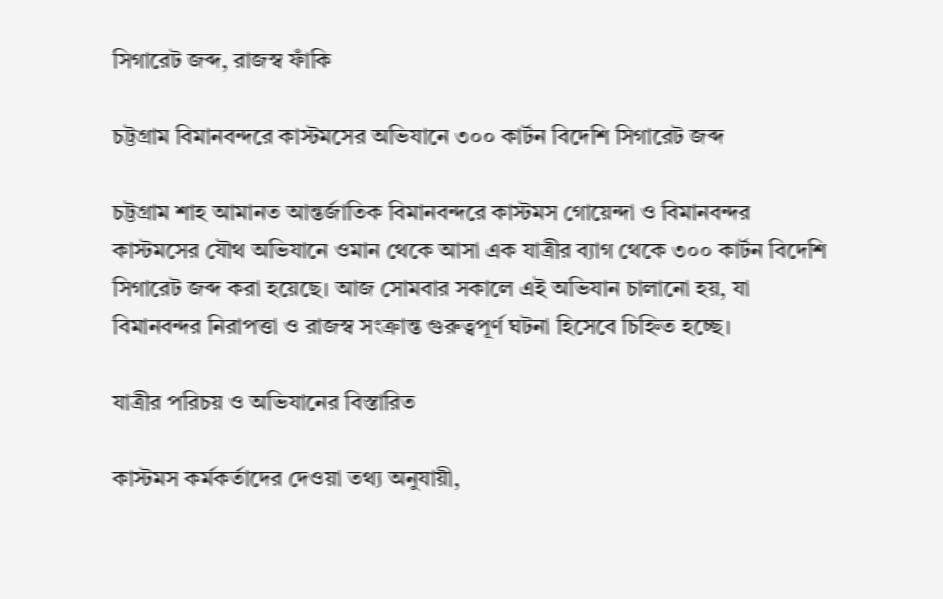সিগারেট জব্দ, রাজস্ব ফাঁকি

চট্টগ্রাম বিমানবন্দরে কাস্টমসের অভিযানে ৩০০ কার্টন বিদেশি সিগারেট জব্দ

চট্টগ্রাম শাহ আমানত আন্তর্জাতিক বিমানবন্দরে কাস্টমস গোয়েন্দা ও বিমানবন্দর কাস্টমসের যৌথ অভিযানে ওমান থেকে আসা এক যাত্রীর ব্যাগ থেকে ৩০০ কার্টন বিদেশি সিগারেট জব্দ করা হয়েছে। আজ সোমবার সকালে এই অভিযান চালানো হয়, যা বিমানবন্দর নিরাপত্তা ও রাজস্ব সংক্রান্ত গুরুত্বপূর্ণ ঘটনা হিসেবে চিহ্নিত হচ্ছে।

যাত্রীর পরিচয় ও অভিযানের বিস্তারিত

কাস্টমস কর্মকর্তাদের দেওয়া তথ্য অনুযায়ী,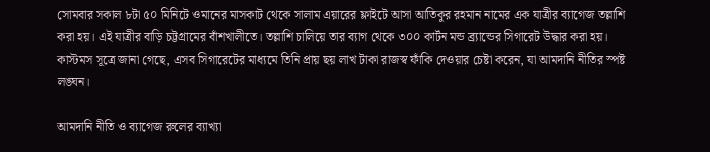সোমবার সকাল ৮টা ৫০ মিনিটে ওমানের মাসকাট থেকে সালাম এয়ারের ফ্লাইটে আসা আতিকুর রহমান নামের এক যাত্রীর ব্যাগেজ তল্লাশি করা হয়। এই যাত্রীর বাড়ি চট্টগ্রামের বাঁশখালীতে। তল্লাশি চালিয়ে তার ব্যাগ থেকে ৩০০ কার্টন মন্ড ব্র্যান্ডের সিগারেট উদ্ধার করা হয়। কাস্টমস সূত্রে জানা গেছে, এসব সিগারেটের মাধ্যমে তিনি প্রায় ছয় লাখ টাকা রাজস্ব ফাঁকি দেওয়ার চেষ্টা করেন, যা আমদানি নীতির স্পষ্ট লঙ্ঘন।

আমদানি নীতি ও ব্যাগেজ রুলের ব্যাখ্যা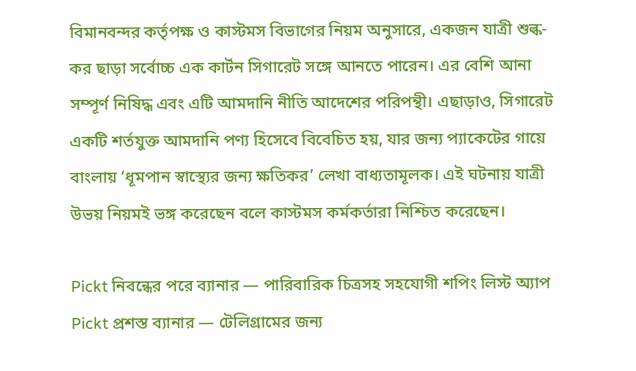বিমানবন্দর কর্তৃপক্ষ ও কাস্টমস বিভাগের নিয়ম অনুসারে, একজন যাত্রী শুল্ক-কর ছাড়া সর্বোচ্চ এক কার্টন সিগারেট সঙ্গে আনতে পারেন। এর বেশি আনা সম্পূর্ণ নিষিদ্ধ এবং এটি আমদানি নীতি আদেশের পরিপন্থী। এছাড়াও, সিগারেট একটি শর্তযুক্ত আমদানি পণ্য হিসেবে বিবেচিত হয়, যার জন্য প্যাকেটের গায়ে বাংলায় ‘ধূমপান স্বাস্থ্যের জন্য ক্ষতিকর’ লেখা বাধ্যতামূলক। এই ঘটনায় যাত্রী উভয় নিয়মই ভঙ্গ করেছেন বলে কাস্টমস কর্মকর্তারা নিশ্চিত করেছেন।

Pickt নিবন্ধের পরে ব্যানার — পারিবারিক চিত্রসহ সহযোগী শপিং লিস্ট অ্যাপ
Pickt প্রশস্ত ব্যানার — টেলিগ্রামের জন্য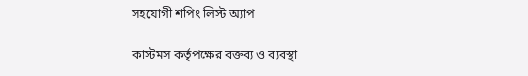সহযোগী শপিং লিস্ট অ্যাপ

কাস্টমস কর্তৃপক্ষের বক্তব্য ও ব্যবস্থা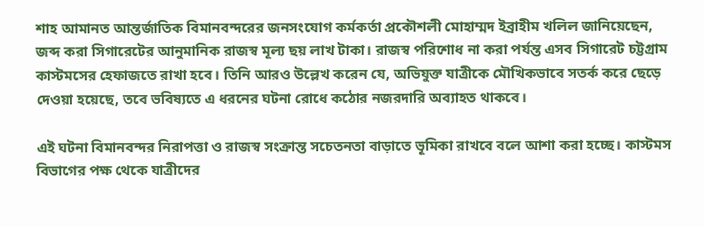শাহ আমানত আন্তর্জাতিক বিমানবন্দরের জনসংযোগ কর্মকর্তা প্রকৌশলী মোহাম্মদ ইব্রাহীম খলিল জানিয়েছেন, জব্দ করা সিগারেটের আনুমানিক রাজস্ব মূল্য ছয় লাখ টাকা। রাজস্ব পরিশোধ না করা পর্যন্ত এসব সিগারেট চট্টগ্রাম কাস্টমসের হেফাজতে রাখা হবে। তিনি আরও উল্লেখ করেন যে, অভিযুক্ত যাত্রীকে মৌখিকভাবে সতর্ক করে ছেড়ে দেওয়া হয়েছে, তবে ভবিষ্যতে এ ধরনের ঘটনা রোধে কঠোর নজরদারি অব্যাহত থাকবে।

এই ঘটনা বিমানবন্দর নিরাপত্তা ও রাজস্ব সংক্রান্ত সচেতনতা বাড়াতে ভূমিকা রাখবে বলে আশা করা হচ্ছে। কাস্টমস বিভাগের পক্ষ থেকে যাত্রীদের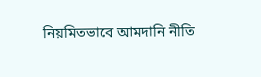নিয়মিতভাবে আমদানি নীতি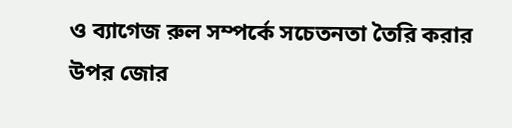ও ব্যাগেজ রুল সম্পর্কে সচেতনতা তৈরি করার উপর জোর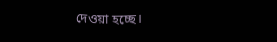দেওয়া হচ্ছে।